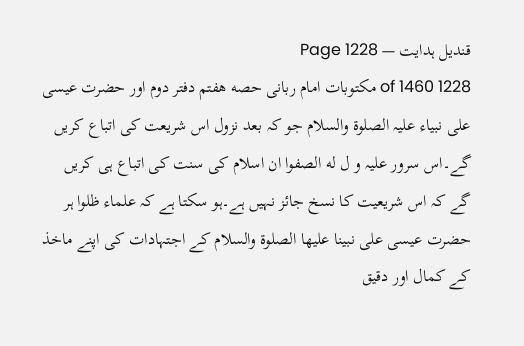قندیل ہدایت — Page 1228
1228 of 1460 مکتوبات امام ربانی حصه هفتم دفتر دوم اور حضرت عیسی علی نبیاء علیہ الصلوۃ والسلام جو کہ بعد نزول اس شریعت کی اتباع کریں گے۔اس سرور علیہ و ل له الصفوا ان اسلام کی سنت کی اتباع ہی کریں گے کہ اس شریعیت کا نسخ جائز نہیں ہے۔ہو سکتا ہے کہ علماء ظلوا ہر حضرت عیسی علی نبینا عليها الصلوۃ والسلام کے اجتہادات کی اپنے ماخذ کے کمال اور دقیق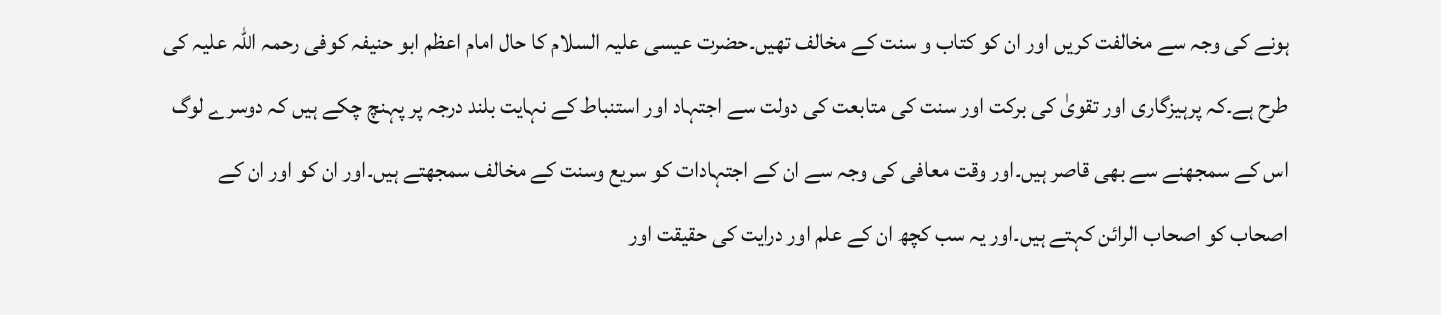ہونے کی وجہ سے مخالفت کریں اور ان کو کتاب و سنت کے مخالف تھیں۔حضرت عیسی علیہ السلام کا حال امام اعظم ابو حنیفہ کوفی رحمہ اللہ علیہ کی طرح ہے۔کہ پرہیزگاری اور تقویٰ کی برکت اور سنت کی متابعت کی دولت سے اجتہاد اور استنباط کے نہایت بلند درجہ پر پہنچ چکے ہیں کہ دوسرے لوگ اس کے سمجھنے سے بھی قاصر ہیں۔اور وقت معافی کی وجہ سے ان کے اجتہادات کو سریع وسنت کے مخالف سمجھتے ہیں۔اور ان کو اور ان کے اصحاب کو اصحاب الرائن کہتے ہیں۔اور یہ سب کچھ ان کے علم اور درایت کی حقیقت اور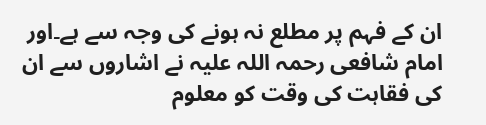ان کے فہم پر مطلع نہ ہونے کی وجہ سے ہے۔اور امام شافعی رحمہ اللہ علیہ نے اشاروں سے ان کی فقاہت کی وقت کو معلوم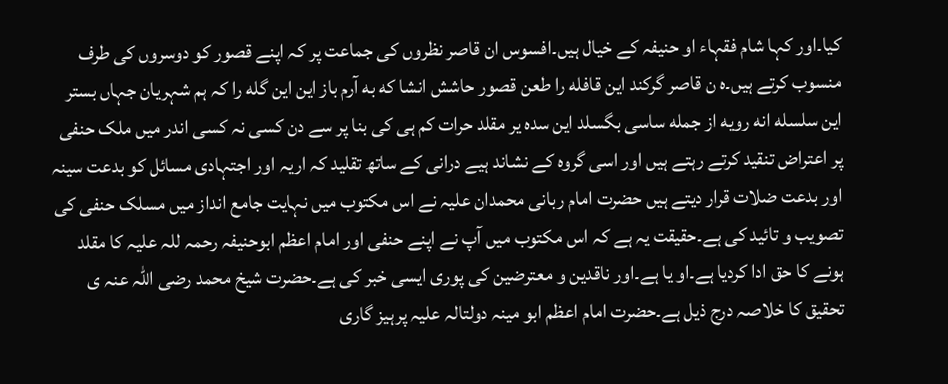کیا۔اور کہا شام فقہاء او حنیفہ کے خیال ہیں۔افسوس ان قاصر نظروں کی جماعت پر کہ اپنے قصور کو دوسروں کی طرف منسوب کرتے ہیں۔ہ ن قاصر گرکند این قافله را طعن قصور حاشش انشا که به آرم باز این این گله را کہ ہم شہریان جہاں بستر این سلسله انه رویه از جمله ساسی بگسلد این سده یر مقلد حرات کم ہی کی بنا پر سے دن کسی نہ کسی اندر میں ملک حنفی پر اعتراض تنقید کرتے رہتے ہیں اور اسی گروہ کے نشاند ہیے درانی کے ساتھ تقلید کہ اریہ اور اجتہادی مسائل کو بدعت سینہ اور بدعت ضلات قرار دیتے ہیں حضرت امام ربانی محمدان علیہ نے اس مکتوب میں نہایت جامع انداز میں مسلک حنفی کی تصویب و تائید کی ہے۔حقیقت یہ ہے کہ اس مکتوب میں آپ نے اپنے حنفی اور امام اعظم ابوحنیفہ رحمہ للہ علیہ کا مقلد ہونے کا حق ادا کردیا ہے۔او یا ہے۔اور ناقدین و معترضین کی پوری ایسی خبر کی ہے۔حضرت شیخ محمد رضی اللہ عنہ ی تحقیق کا خلاصہ درج ذیل ہے۔حضرت امام اعظم ابو مینہ دولتالہ علیہ پرہیز گاری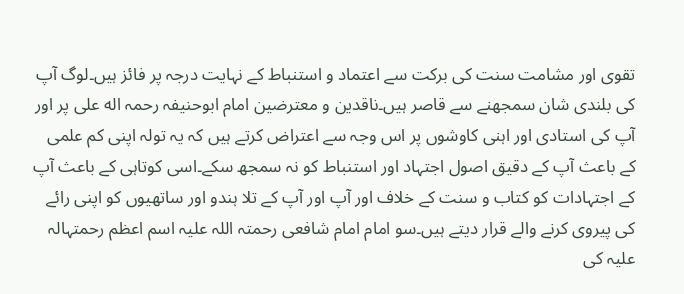تقوی اور مشامت سنت کی برکت سے اعتماد و استنباط کے نہایت درجہ پر فائز ہیں۔لوگ آپ کی بلندی شان سمجھنے سے قاصر ہیں۔ناقدین و معترضین امام ابوحنیفہ رحمہ اله علی پر اور آپ کی استادی اور اہنی کاوشوں پر اس وجہ سے اعتراض کرتے ہیں کہ یہ تولہ اپنی کم علمی کے باعث آپ کے دقیق اصول اجتہاد اور استنباط کو نہ سمجھ سکے۔اسی کوتاہی کے باعث آپ کے اجتہادات کو کتاب و سنت کے خلاف اور آپ اور آپ کے تلا ہندو اور ساتھیوں کو اپنی رائے کی پیروی کرنے والے قرار دیتے ہیں۔سو امام امام شافعی رحمتہ اللہ علیہ اسم اعظم رحمتہالہ علیہ کی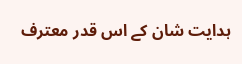ہدایت شان کے اس قدر معترف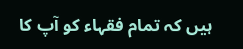ہیں کہ تمام فقہاء کو آپ کا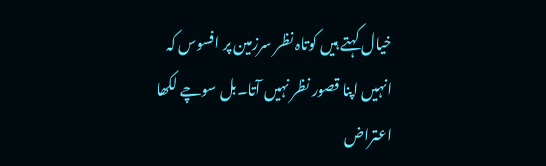خیال کہتے ہیں کوتاہ نظر سرزمین پر افسوس کہ انہیں اپنا قصور نظر نہیں آتا۔بل سوچے لکھا اعتراض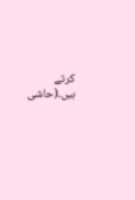کرتے ہیں۔(حاشی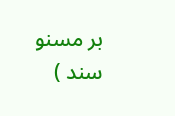بر مسنو سند )